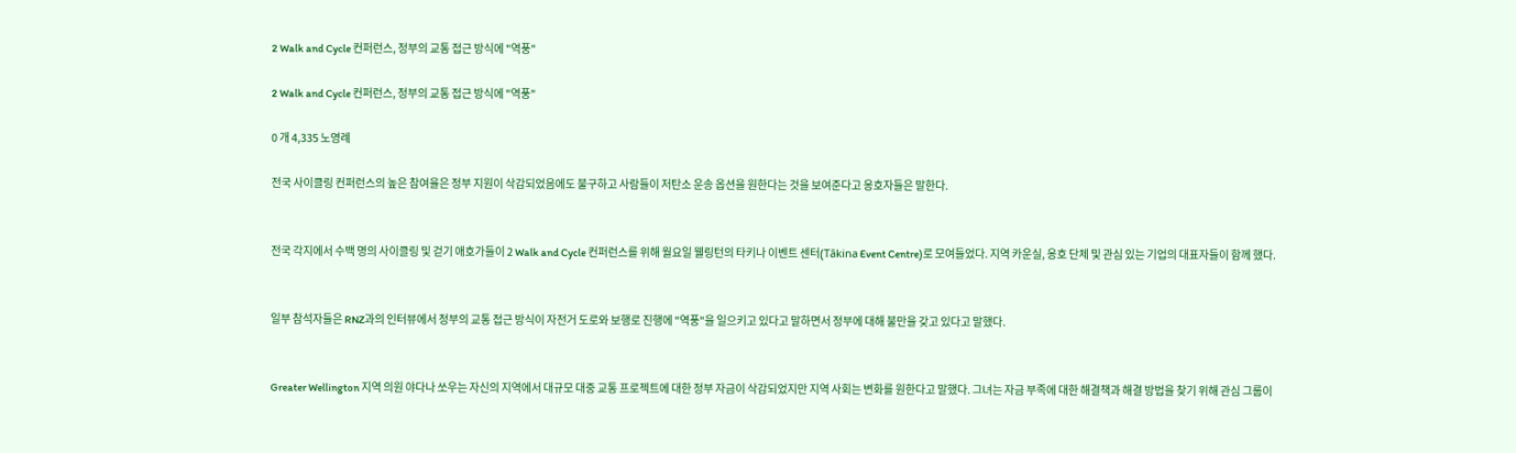2 Walk and Cycle 컨퍼런스, 정부의 교통 접근 방식에 "역풍"

2 Walk and Cycle 컨퍼런스, 정부의 교통 접근 방식에 "역풍"

0 개 4,335 노영례

전국 사이클링 컨퍼런스의 높은 참여율은 정부 지원이 삭감되었음에도 불구하고 사람들이 저탄소 운송 옵션을 원한다는 것을 보여준다고 옹호자들은 말한다.


전국 각지에서 수백 명의 사이클링 및 걷기 애호가들이 2 Walk and Cycle 컨퍼런스를 위해 월요일 웰링턴의 타키나 이벤트 센터(Tākina Event Centre)로 모여들었다. 지역 카운실, 옹호 단체 및 관심 있는 기업의 대표자들이 함께 했다.


일부 참석자들은 RNZ과의 인터뷰에서 정부의 교통 접근 방식이 자전거 도로와 보행로 진행에 "역풍"을 일으키고 있다고 말하면서 정부에 대해 불만을 갖고 있다고 말했다.


Greater Wellington 지역 의원 야다나 쏘우는 자신의 지역에서 대규모 대중 교통 프로젝트에 대한 정부 자금이 삭감되었지만 지역 사회는 변화를 원한다고 말했다. 그녀는 자금 부족에 대한 해결책과 해결 방법을 찾기 위해 관심 그룹이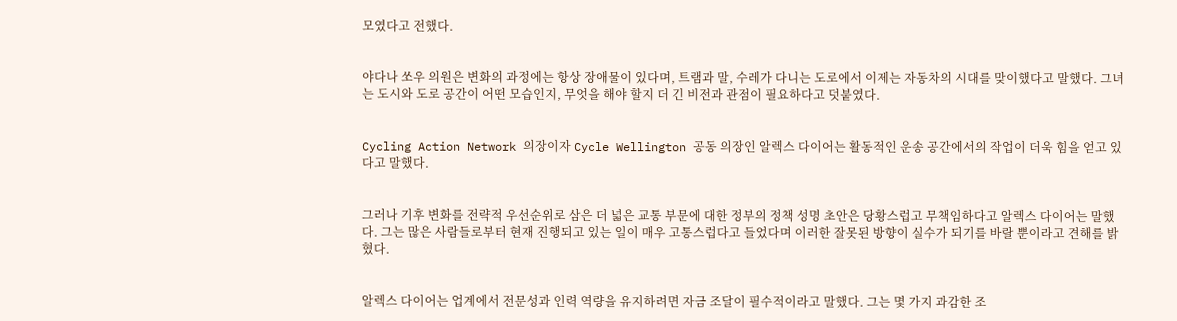모였다고 전했다.


야다나 쏘우 의원은 변화의 과정에는 항상 장애물이 있다며, 트램과 말, 수레가 다니는 도로에서 이제는 자동차의 시대를 맞이했다고 말했다. 그녀는 도시와 도로 공간이 어떤 모습인지, 무엇을 해야 할지 더 긴 비전과 관점이 필요하다고 덧붙였다.


Cycling Action Network 의장이자 Cycle Wellington 공동 의장인 알렉스 다이어는 활동적인 운송 공간에서의 작업이 더욱 힘을 얻고 있다고 말했다.


그러나 기후 변화를 전략적 우선순위로 삼은 더 넓은 교통 부문에 대한 정부의 정책 성명 초안은 당황스럽고 무책임하다고 알렉스 다이어는 말했다. 그는 많은 사람들로부터 현재 진행되고 있는 일이 매우 고통스럽다고 들었다며 이러한 잘못된 방향이 실수가 되기를 바랄 뿐이라고 견해를 밝혔다.


알렉스 다이어는 업계에서 전문성과 인력 역량을 유지하려면 자금 조달이 필수적이라고 말했다. 그는 몇 가지 과감한 조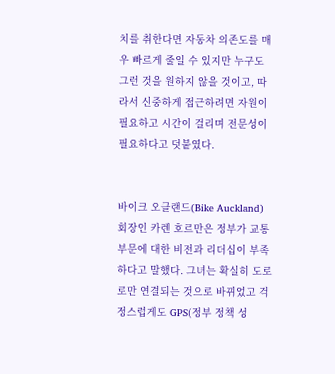치를 취한다면 자동차 의존도를 매우 빠르게 줄일 수 있지만 누구도 그런 것을 원하지 않을 것이고, 따라서 신중하게 접근하려면 자원이 필요하고 시간이 걸리며 전문성이 필요하다고 덧붙였다.


바이크 오클랜드(Bike Auckland) 회장인 카렌 호르만은 정부가 교통 부문에 대한 비전과 리더십이 부족하다고 말했다. 그녀는 확실히 도로로만 연결되는 것으로 바뀌었고 걱정스럽게도 GPS(정부 정책 성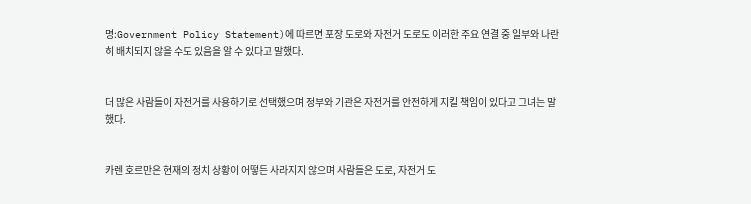명:Government Policy Statement)에 따르면 포장 도로와 자전거 도로도 이러한 주요 연결 중 일부와 나란히 배치되지 않을 수도 있음을 알 수 있다고 말했다.


더 많은 사람들이 자전거를 사용하기로 선택했으며 정부와 기관은 자전거를 안전하게 지킬 책임이 있다고 그녀는 말했다.


카렌 호르만은 현재의 정치 상황이 어떻든 사라지지 않으며 사람들은 도로, 자전거 도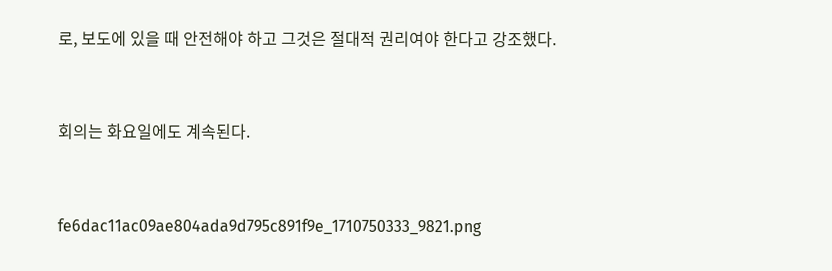로, 보도에 있을 때 안전해야 하고 그것은 절대적 권리여야 한다고 강조했다.


회의는 화요일에도 계속된다.


fe6dac11ac09ae804ada9d795c891f9e_1710750333_9821.png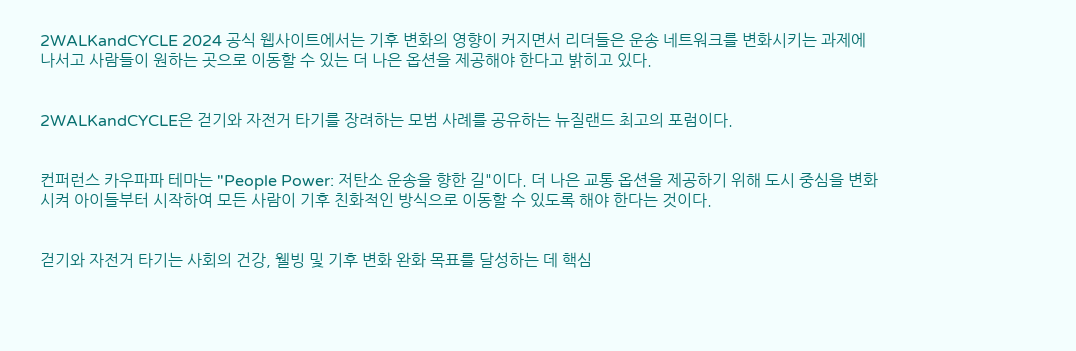2WALKandCYCLE 2024 공식 웹사이트에서는 기후 변화의 영향이 커지면서 리더들은 운송 네트워크를 변화시키는 과제에 나서고 사람들이 원하는 곳으로 이동할 수 있는 더 나은 옵션을 제공해야 한다고 밝히고 있다.


2WALKandCYCLE은 걷기와 자전거 타기를 장려하는 모범 사례를 공유하는 뉴질랜드 최고의 포럼이다.


컨퍼런스 카우파파 테마는 "People Power: 저탄소 운송을 향한 길"이다. 더 나은 교통 옵션을 제공하기 위해 도시 중심을 변화시켜 아이들부터 시작하여 모든 사람이 기후 친화적인 방식으로 이동할 수 있도록 해야 한다는 것이다.


걷기와 자전거 타기는 사회의 건강, 웰빙 및 기후 변화 완화 목표를 달성하는 데 핵심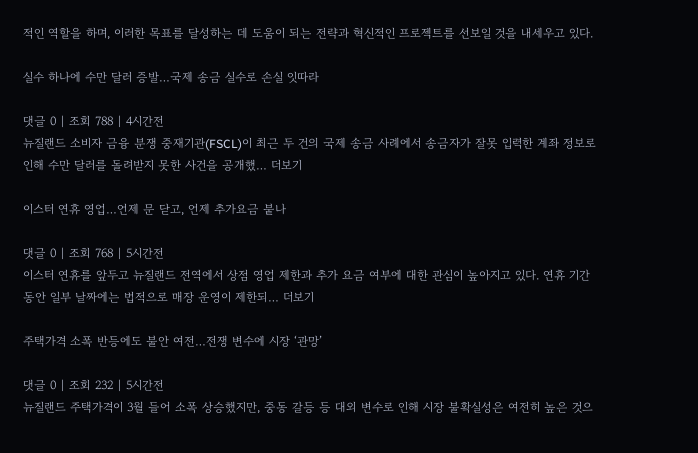적인 역할을 하며, 이러한 목표를 달성하는 데 도움이 되는 전략과 혁신적인 프로젝트를 선보일 것을 내세우고 있다.

실수 하나에 수만 달러 증발…국제 송금 실수로 손실 잇따라

댓글 0 | 조회 788 | 4시간전
뉴질랜드 소비자 금융 분쟁 중재기관(FSCL)이 최근 두 건의 국제 송금 사례에서 송금자가 잘못 입력한 계좌 정보로 인해 수만 달러를 돌려받지 못한 사건을 공개했… 더보기

이스터 연휴 영업…언제 문 닫고, 언제 추가요금 붙나

댓글 0 | 조회 768 | 5시간전
이스터 연휴를 앞두고 뉴질랜드 전역에서 상점 영업 제한과 추가 요금 여부에 대한 관심이 높아지고 있다. 연휴 기간 동안 일부 날짜에는 법적으로 매장 운영이 제한되… 더보기

주택가격 소폭 반등에도 불안 여전…전쟁 변수에 시장 ‘관망’

댓글 0 | 조회 232 | 5시간전
뉴질랜드 주택가격이 3월 들어 소폭 상승했지만, 중동 갈등 등 대외 변수로 인해 시장 불확실성은 여전히 높은 것으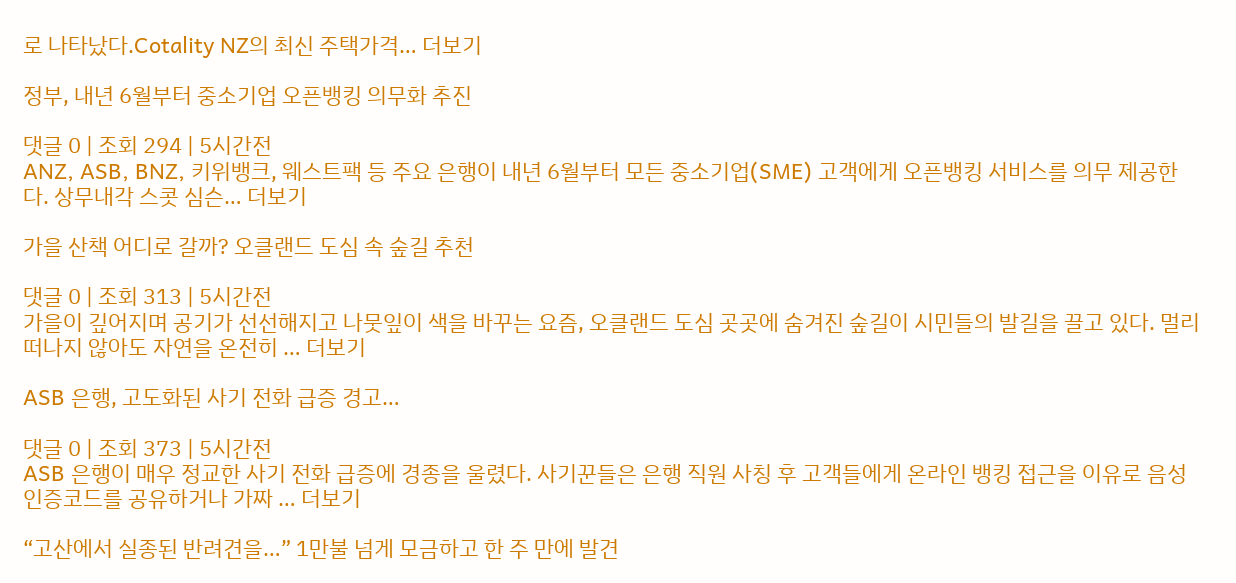로 나타났다.Cotality NZ의 최신 주택가격… 더보기

정부, 내년 6월부터 중소기업 오픈뱅킹 의무화 추진

댓글 0 | 조회 294 | 5시간전
ANZ, ASB, BNZ, 키위뱅크, 웨스트팩 등 주요 은행이 내년 6월부터 모든 중소기업(SME) 고객에게 오픈뱅킹 서비스를 의무 제공한다. 상무내각 스콧 심슨… 더보기

가을 산책 어디로 갈까? 오클랜드 도심 속 숲길 추천

댓글 0 | 조회 313 | 5시간전
가을이 깊어지며 공기가 선선해지고 나뭇잎이 색을 바꾸는 요즘, 오클랜드 도심 곳곳에 숨겨진 숲길이 시민들의 발길을 끌고 있다. 멀리 떠나지 않아도 자연을 온전히 … 더보기

ASB 은행, 고도화된 사기 전화 급증 경고…

댓글 0 | 조회 373 | 5시간전
ASB 은행이 매우 정교한 사기 전화 급증에 경종을 울렸다. 사기꾼들은 은행 직원 사칭 후 고객들에게 온라인 뱅킹 접근을 이유로 음성 인증코드를 공유하거나 가짜 … 더보기

“고산에서 실종된 반려견을…” 1만불 넘게 모금하고 한 주 만에 발견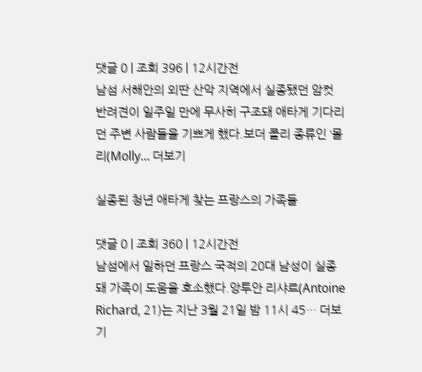댓글 0 | 조회 396 | 12시간전
남섬 서해안의 외딴 산악 지역에서 실종됐던 암컷 반려견이 일주일 만에 무사히 구조돼 애타게 기다리던 주변 사람들을 기쁘게 했다.보더 콜리 종류인 ‘몰리(Molly… 더보기

실종된 청년 애타게 찾는 프랑스의 가족들

댓글 0 | 조회 360 | 12시간전
남섬에서 일하던 프랑스 국적의 20대 남성이 실종돼 가족이 도움을 호소했다.앙투안 리샤르(Antoine Richard, 21)는 지난 3월 21일 밤 11시 45… 더보기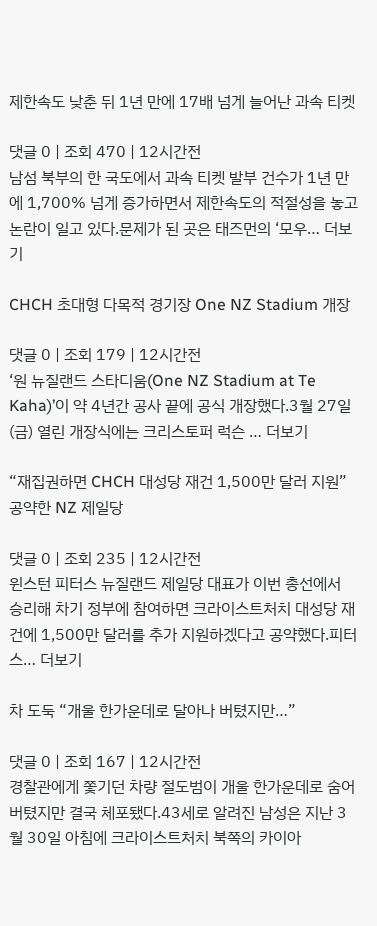제한속도 낮춘 뒤 1년 만에 17배 넘게 늘어난 과속 티켓

댓글 0 | 조회 470 | 12시간전
남섬 북부의 한 국도에서 과속 티켓 발부 건수가 1년 만에 1,700% 넘게 증가하면서 제한속도의 적절성을 놓고 논란이 일고 있다.문제가 된 곳은 태즈먼의 ‘모우… 더보기

CHCH 초대형 다목적 경기장 One NZ Stadium 개장

댓글 0 | 조회 179 | 12시간전
‘원 뉴질랜드 스타디움(One NZ Stadium at Te Kaha)’이 약 4년간 공사 끝에 공식 개장했다.3월 27일(금) 열린 개장식에는 크리스토퍼 럭슨 … 더보기

“재집권하면 CHCH 대성당 재건 1,500만 달러 지원” 공약한 NZ 제일당

댓글 0 | 조회 235 | 12시간전
윈스턴 피터스 뉴질랜드 제일당 대표가 이번 총선에서 승리해 차기 정부에 참여하면 크라이스트처치 대성당 재건에 1,500만 달러를 추가 지원하겠다고 공약했다.피터스… 더보기

차 도둑 “개울 한가운데로 달아나 버텼지만…”

댓글 0 | 조회 167 | 12시간전
경찰관에게 쫓기던 차량 절도범이 개울 한가운데로 숨어 버텼지만 결국 체포됐다.43세로 알려진 남성은 지난 3월 30일 아침에 크라이스트처치 북쪽의 카이아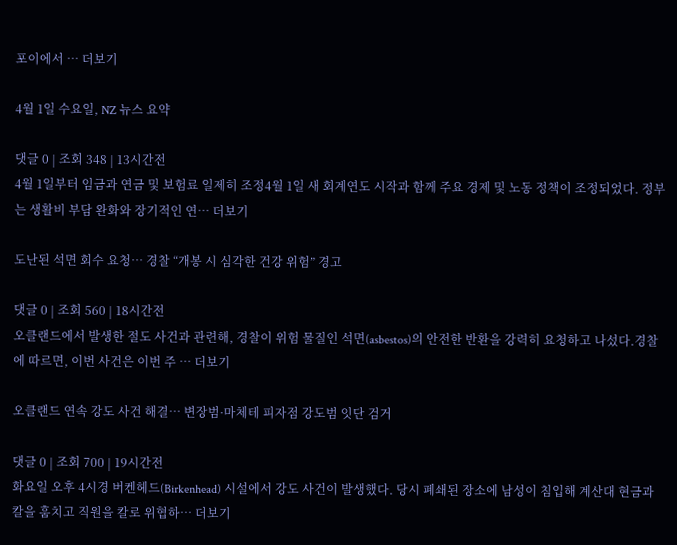포이에서 … 더보기

4월 1일 수요일, NZ 뉴스 요약

댓글 0 | 조회 348 | 13시간전
4월 1일부터 임금과 연금 및 보험료 일제히 조정4월 1일 새 회계연도 시작과 함께 주요 경제 및 노동 정책이 조정되었다. 정부는 생활비 부담 완화와 장기적인 연… 더보기

도난된 석면 회수 요청… 경찰 “개봉 시 심각한 건강 위험” 경고

댓글 0 | 조회 560 | 18시간전
오클랜드에서 발생한 절도 사건과 관련해, 경찰이 위험 물질인 석면(asbestos)의 안전한 반환을 강력히 요청하고 나섰다.경찰에 따르면, 이번 사건은 이번 주 … 더보기

오클랜드 연속 강도 사건 해결… 변장범·마체테 피자점 강도범 잇단 검거

댓글 0 | 조회 700 | 19시간전
화요일 오후 4시경 버켄헤드(Birkenhead) 시설에서 강도 사건이 발생했다. 당시 폐쇄된 장소에 남성이 침입해 계산대 현금과 칼을 훔치고 직원을 칼로 위협하… 더보기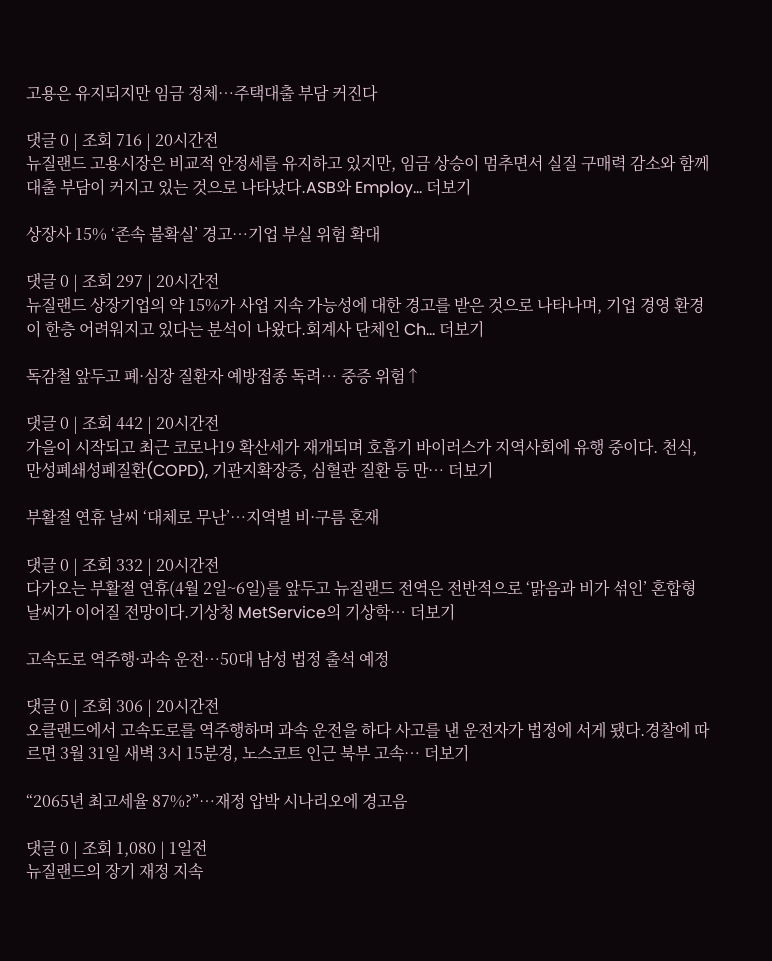고용은 유지되지만 임금 정체…주택대출 부담 커진다

댓글 0 | 조회 716 | 20시간전
뉴질랜드 고용시장은 비교적 안정세를 유지하고 있지만, 임금 상승이 멈추면서 실질 구매력 감소와 함께 대출 부담이 커지고 있는 것으로 나타났다.ASB와 Employ… 더보기

상장사 15% ‘존속 불확실’ 경고…기업 부실 위험 확대

댓글 0 | 조회 297 | 20시간전
뉴질랜드 상장기업의 약 15%가 사업 지속 가능성에 대한 경고를 받은 것으로 나타나며, 기업 경영 환경이 한층 어려워지고 있다는 분석이 나왔다.회계사 단체인 Ch… 더보기

독감철 앞두고 폐·심장 질환자 예방접종 독려… 중증 위험↑

댓글 0 | 조회 442 | 20시간전
가을이 시작되고 최근 코로나19 확산세가 재개되며 호흡기 바이러스가 지역사회에 유행 중이다. 천식, 만성폐쇄성폐질환(COPD), 기관지확장증, 심혈관 질환 등 만… 더보기

부활절 연휴 날씨 ‘대체로 무난’…지역별 비·구름 혼재

댓글 0 | 조회 332 | 20시간전
다가오는 부활절 연휴(4월 2일~6일)를 앞두고 뉴질랜드 전역은 전반적으로 ‘맑음과 비가 섞인’ 혼합형 날씨가 이어질 전망이다.기상청 MetService의 기상학… 더보기

고속도로 역주행·과속 운전…50대 남성 법정 출석 예정

댓글 0 | 조회 306 | 20시간전
오클랜드에서 고속도로를 역주행하며 과속 운전을 하다 사고를 낸 운전자가 법정에 서게 됐다.경찰에 따르면 3월 31일 새벽 3시 15분경, 노스코트 인근 북부 고속… 더보기

“2065년 최고세율 87%?”…재정 압박 시나리오에 경고음

댓글 0 | 조회 1,080 | 1일전
뉴질랜드의 장기 재정 지속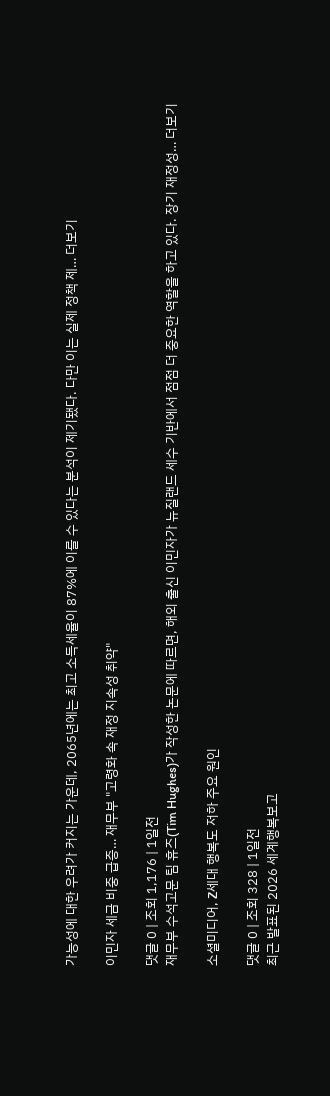가능성에 대한 우려가 커지는 가운데, 2065년에는 최고 소득세율이 87%에 이를 수 있다는 분석이 제기됐다. 다만 이는 실제 정책 제… 더보기

이민자 세금 비중 급증… 재무부 "고령화 속 재정 지속성 취약"

댓글 0 | 조회 1,176 | 1일전
재무부 수석고문 팀 휴즈(Tim Hughes)가 작성한 논문에 따르면, 해외 출신 이민자가 뉴질랜드 세수 기반에서 점점 더 중요한 역할을 하고 있다. 장기 재정성… 더보기

소셜미디어, Z세대 행복도 저하 주요 원인

댓글 0 | 조회 328 | 1일전
최근 발표된 2026 세계행복보고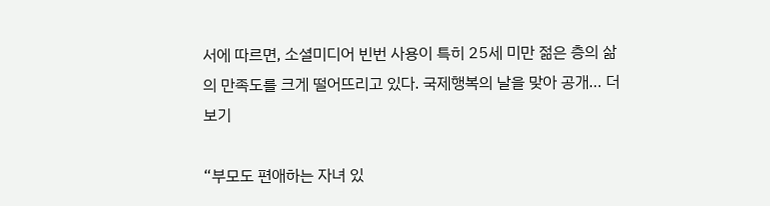서에 따르면, 소셜미디어 빈번 사용이 특히 25세 미만 젊은 층의 삶의 만족도를 크게 떨어뜨리고 있다. 국제행복의 날을 맞아 공개… 더보기

“부모도 편애하는 자녀 있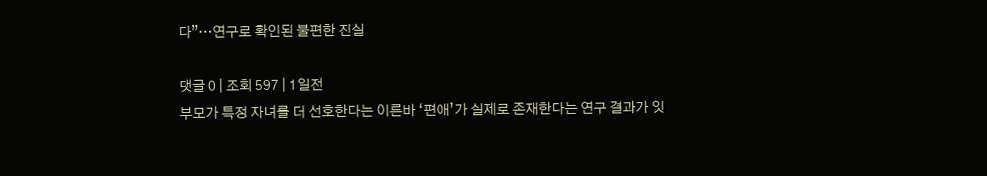다”…연구로 확인된 불편한 진실

댓글 0 | 조회 597 | 1일전
부모가 특정 자녀를 더 선호한다는 이른바 ‘편애’가 실제로 존재한다는 연구 결과가 잇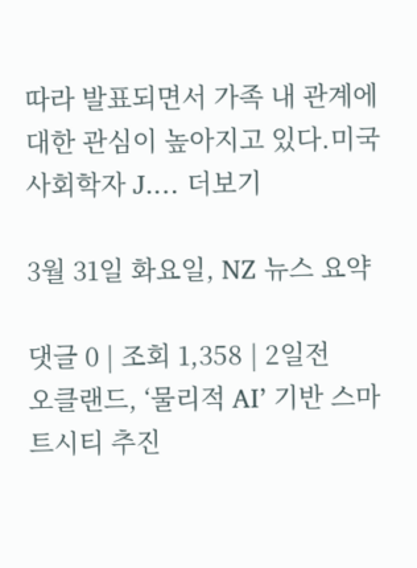따라 발표되면서 가족 내 관계에 대한 관심이 높아지고 있다.미국 사회학자 J.… 더보기

3월 31일 화요일, NZ 뉴스 요약

댓글 0 | 조회 1,358 | 2일전
오클랜드, ‘물리적 AI’ 기반 스마트시티 추진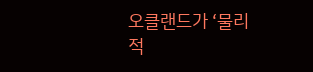오클랜드가 ‘물리적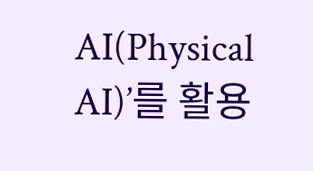AI(Physical AI)’를 활용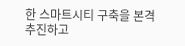한 스마트시티 구축을 본격 추진하고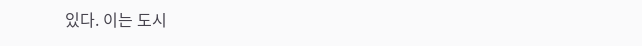있다. 이는 도시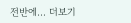전반에… 더보기